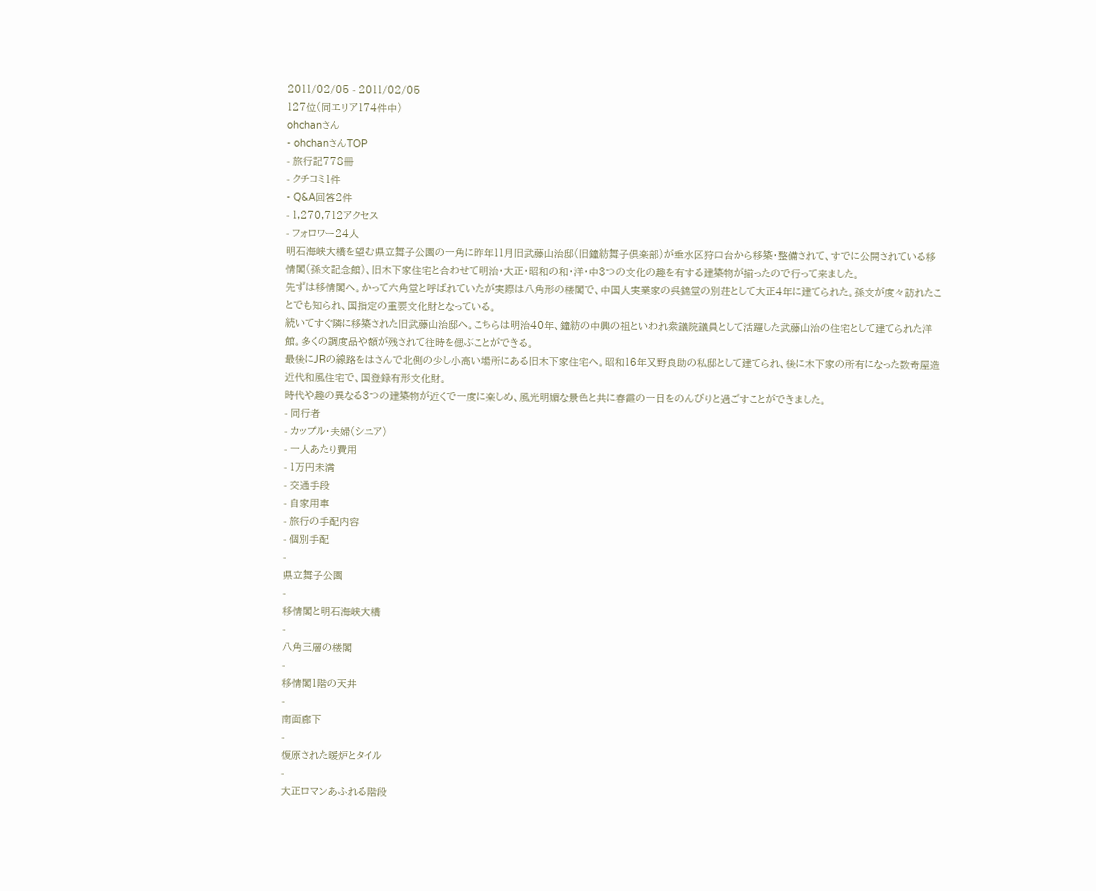2011/02/05 - 2011/02/05
127位(同エリア174件中)
ohchanさん
- ohchanさんTOP
- 旅行記778冊
- クチコミ1件
- Q&A回答2件
- 1,270,712アクセス
- フォロワー24人
明石海峡大橋を望む県立舞子公園の一角に昨年11月旧武藤山治邸(旧鐘紡舞子倶楽部)が垂水区狩口台から移築・整備されて、すでに公開されている移情閣(孫文記念館)、旧木下家住宅と合わせて明治・大正・昭和の和・洋・中3つの文化の趣を有する建築物が揃ったので行って来ました。
先ずは移情閣へ。かって六角堂と呼ばれていたが実際は八角形の楼閣で、中国人実業家の呉錦堂の別荘として大正4年に建てられた。孫文が度々訪れたことでも知られ、国指定の重要文化財となっている。
続いてすぐ隣に移築された旧武藤山治邸へ。こちらは明治40年、鐘紡の中興の祖といわれ衆議院議員として活躍した武藤山治の住宅として建てられた洋館。多くの調度品や額が残されて往時を偲ぶことができる。
最後にJRの線路をはさんで北側の少し小高い場所にある旧木下家住宅へ。昭和16年又野良助の私邸として建てられ、後に木下家の所有になった数奇屋造近代和風住宅で、国登録有形文化財。
時代や趣の異なる3つの建築物が近くで一度に楽しめ、風光明媚な景色と共に春霞の一日をのんびりと過ごすことができました。
- 同行者
- カップル・夫婦(シニア)
- 一人あたり費用
- 1万円未満
- 交通手段
- 自家用車
- 旅行の手配内容
- 個別手配
-
県立舞子公園
-
移情閣と明石海峡大橋
-
八角三層の楼閣
-
移情閣1階の天井
-
南面廊下
-
復原された暖炉とタイル
-
大正ロマンあふれる階段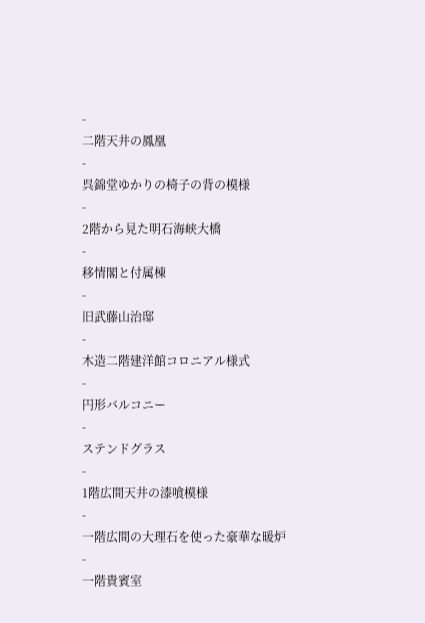-
二階天井の鳳凰
-
呉錦堂ゆかりの椅子の背の模様
-
2階から見た明石海峡大橋
-
移情閣と付属棟
-
旧武藤山治邸
-
木造二階建洋館コロニアル様式
-
円形バルコニー
-
ステンドグラス
-
1階広間天井の漆喰模様
-
一階広間の大理石を使った豪華な暖炉
-
一階貴賓室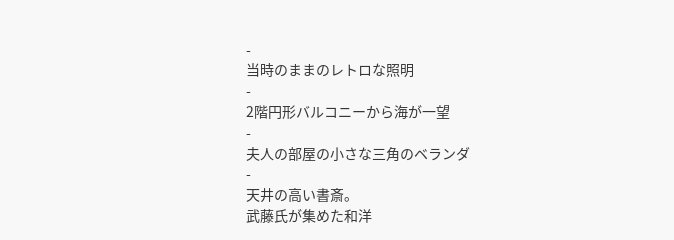-
当時のままのレトロな照明
-
2階円形バルコニーから海が一望
-
夫人の部屋の小さな三角のベランダ
-
天井の高い書斎。
武藤氏が集めた和洋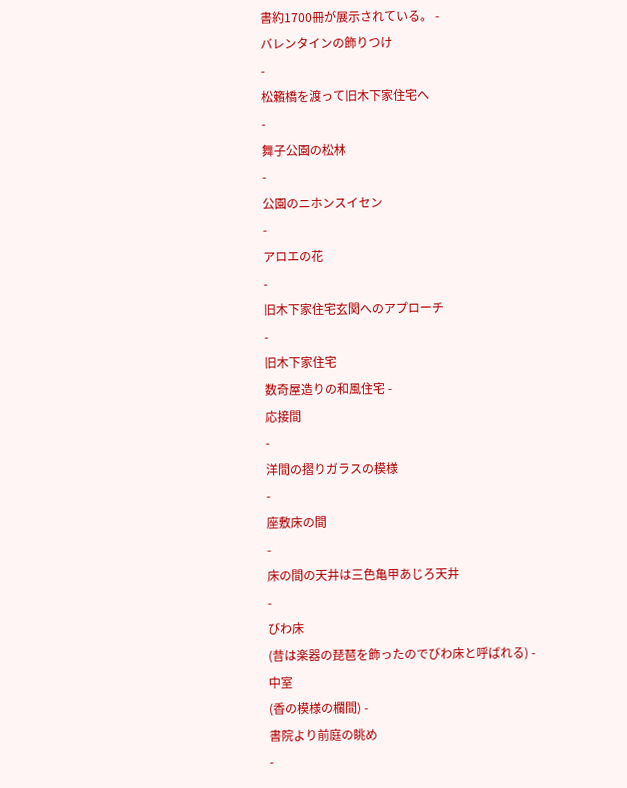書約1700冊が展示されている。 -
バレンタインの飾りつけ
-
松籟橋を渡って旧木下家住宅へ
-
舞子公園の松林
-
公園のニホンスイセン
-
アロエの花
-
旧木下家住宅玄関へのアプローチ
-
旧木下家住宅
数奇屋造りの和風住宅 -
応接間
-
洋間の摺りガラスの模様
-
座敷床の間
-
床の間の天井は三色亀甲あじろ天井
-
びわ床
(昔は楽器の琵琶を飾ったのでびわ床と呼ばれる) -
中室
(香の模様の欄間) -
書院より前庭の眺め
-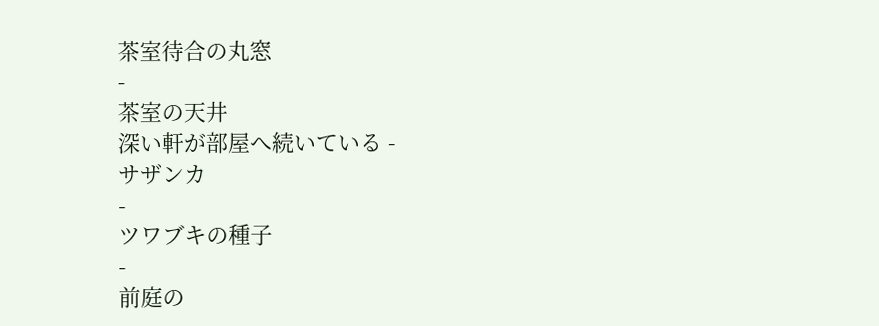茶室待合の丸窓
-
茶室の天井
深い軒が部屋へ続いている -
サザンカ
-
ツワブキの種子
-
前庭の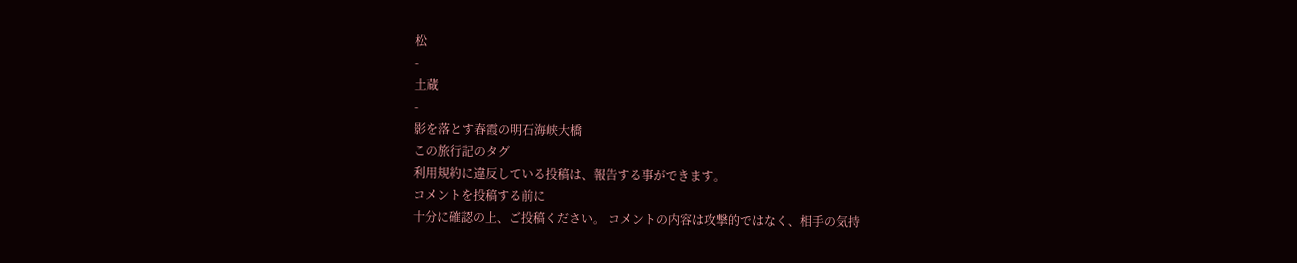松
-
土蔵
-
影を落とす春霞の明石海峡大橋
この旅行記のタグ
利用規約に違反している投稿は、報告する事ができます。
コメントを投稿する前に
十分に確認の上、ご投稿ください。 コメントの内容は攻撃的ではなく、相手の気持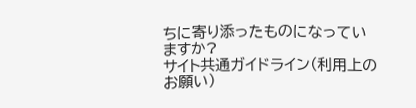ちに寄り添ったものになっていますか?
サイト共通ガイドライン(利用上のお願い)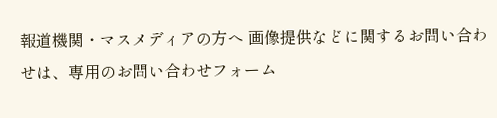報道機関・マスメディアの方へ 画像提供などに関するお問い合わせは、専用のお問い合わせフォーム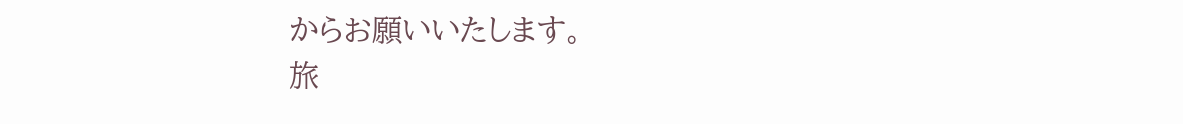からお願いいたします。
旅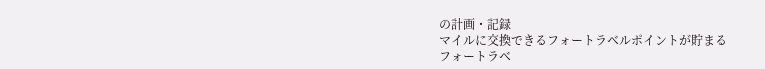の計画・記録
マイルに交換できるフォートラベルポイントが貯まる
フォートラベ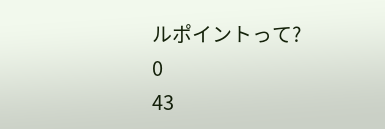ルポイントって?
0
43